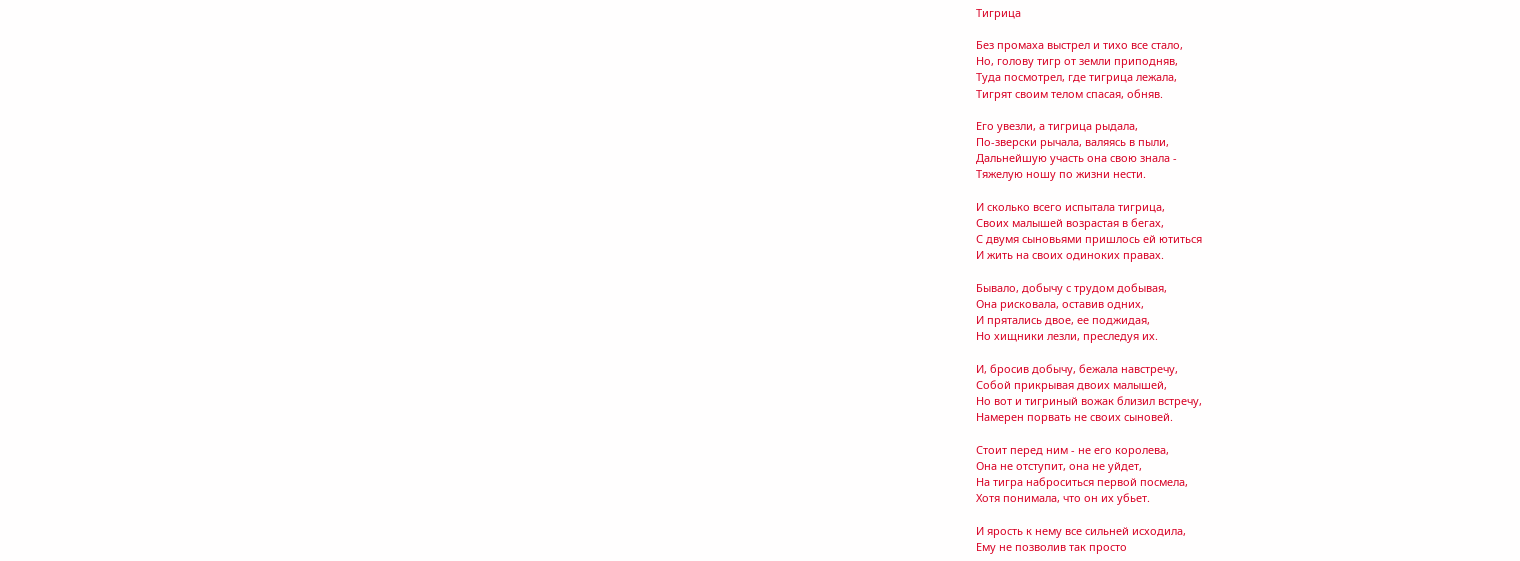Тигрица

Без промаха выстрел и тихо все стало,
Но, голову тигр от земли приподняв,
Туда посмотрел, где тигрица лежала,
Тигрят своим телом спасая, обняв.

Его увезли, а тигрица рыдала,
По-зверски рычала, валяясь в пыли,
Дальнейшую участь она свою знала -
Тяжелую ношу по жизни нести.

И сколько всего испытала тигрица,
Своих малышей возрастая в бегах,
С двумя сыновьями пришлось ей ютиться
И жить на своих одиноких правах.

Бывало, добычу с трудом добывая,
Она рисковала, оставив одних,
И прятались двое, ее поджидая,
Но хищники лезли, преследуя их.

И, бросив добычу, бежала навстречу,
Собой прикрывая двоих малышей,
Но вот и тигриный вожак близил встречу,
Намерен порвать не своих сыновей.

Стоит перед ним - не его королева,
Она не отступит, она не уйдет,
На тигра наброситься первой посмела,
Хотя понимала, что он их убьет.

И ярость к нему все сильней исходила,
Ему не позволив так просто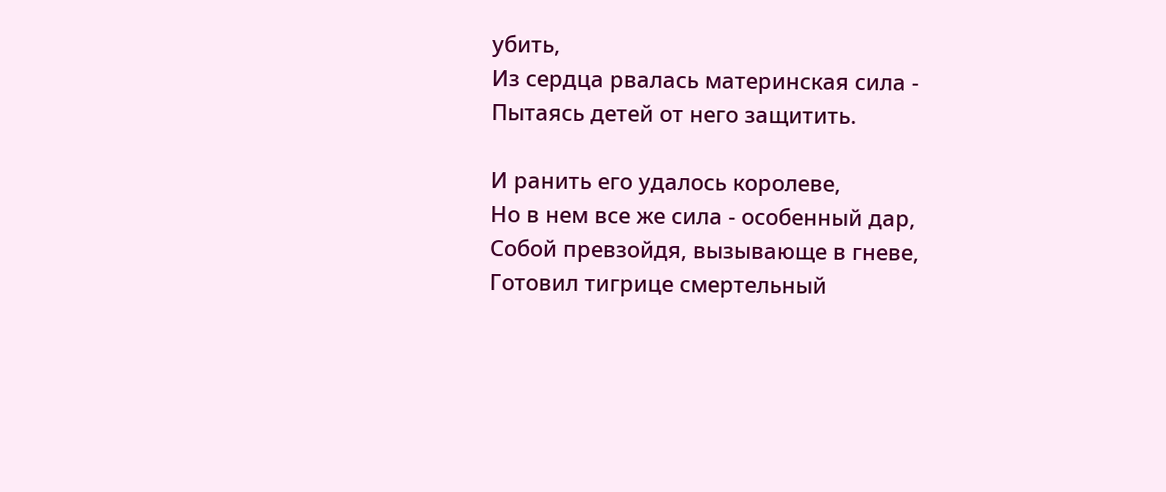убить,
Из сердца рвалась материнская сила -
Пытаясь детей от него защитить.

И ранить его удалось королеве,
Но в нем все же сила - особенный дар,
Собой превзойдя, вызывающе в гневе,
Готовил тигрице смертельный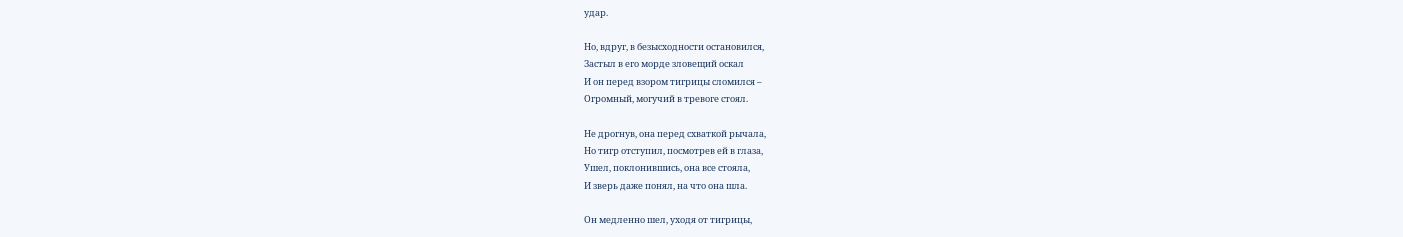удар.

Но, вдруг, в безысходности остановился,
Застыл в его морде зловещий оскал
И он перед взором тигрицы сломился –
Огромный, могучий в тревоге стоял.

Не дрогнув, она перед схваткой рычала,
Но тигр отступил, посмотрев ей в глаза,
Ушел, поклонившись, она все стояла,
И зверь даже понял, на что она шла.

Он медленно шел, уходя от тигрицы,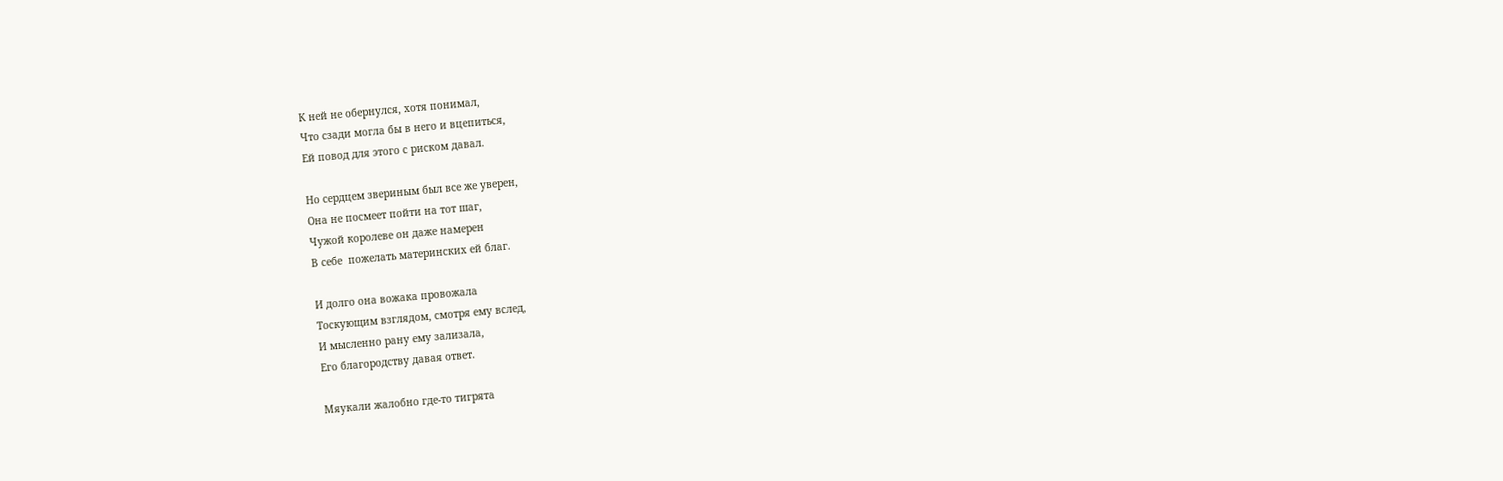К ней не обернулся, хотя понимал,
Что сзади могла бы в него и вцепиться,
Ей повод для этого с риском давал.

Но сердцем звериным был все же уверен,
Она не посмеет пойти на тот шаг,
Чужой королеве он даже намерен
В себе  пожелать материнских ей благ.

И долго она вожака провожала
Тоскующим взглядом, смотря ему вслед,
И мысленно рану ему зализала,
Его благородству давая ответ.

Мяукали жалобно где-то тигрята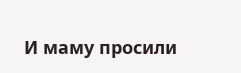И маму просили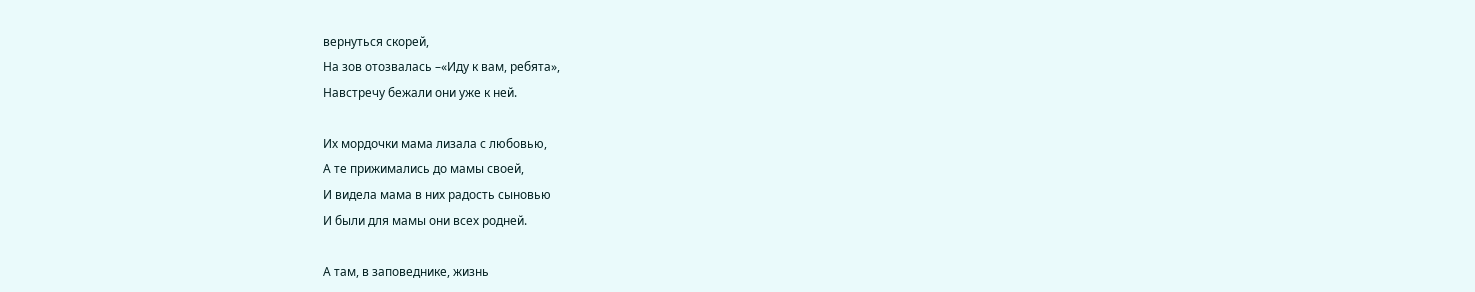вернуться скорей,
На зов отозвалась –«Иду к вам, ребята»,
Навстречу бежали они уже к ней.

Их мордочки мама лизала с любовью,
А те прижимались до мамы своей,
И видела мама в них радость сыновью
И были для мамы они всех родней.

А там, в заповеднике, жизнь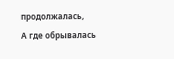продолжалась,
А где обрывалась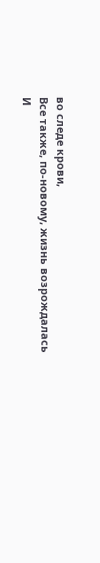во следе крови,
Все также, по-новому, жизнь возрождалась
И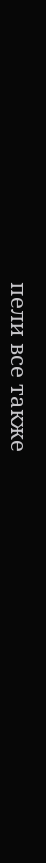пели все также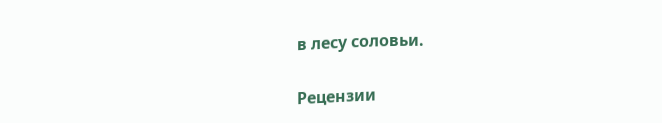в лесу соловьи.


Рецензии